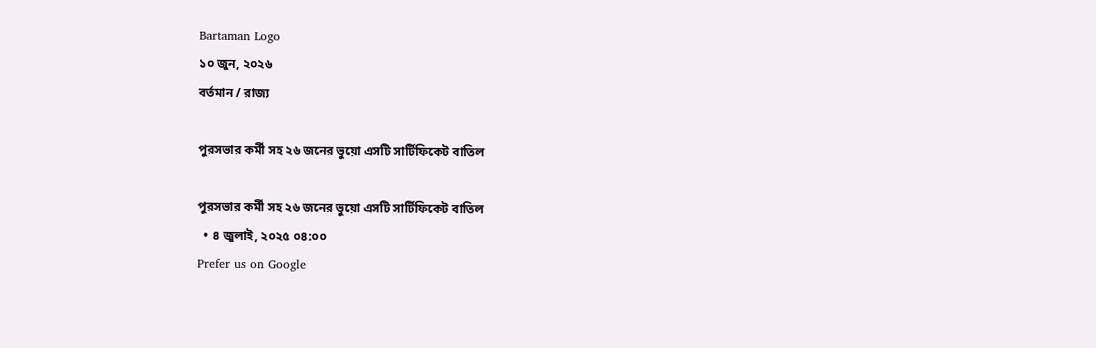Bartaman Logo
১০ জুন, ২০২৬
বর্তমান / রাজ্য

পুরসভার কর্মী সহ ২৬ জনের ভুয়ো এসটি সার্টিফিকেট বাতিল

পুরসভার কর্মী সহ ২৬ জনের ভুয়ো এসটি সার্টিফিকেট বাতিল
  • ৪ জুলাই, ২০২৫ ০৪:০০
Prefer us on Google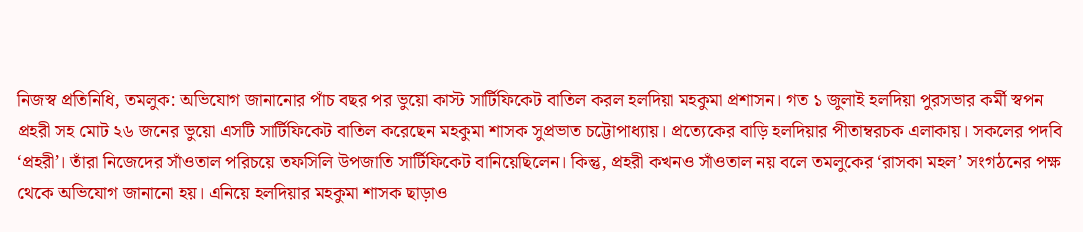নিজস্ব প্রতিনিধি, তমলুক: অভিযোগ জানানোর পাঁচ বছর পর ভুয়ো কাস্ট সার্টিফিকেট বাতিল করল হলদিয়া মহকুমা প্রশাসন। গত ১ জুলাই হলদিয়া পুরসভার কর্মী স্বপন প্রহরী সহ মোট ২৬ জনের ভুয়ো এসটি সার্টিফিকেট বাতিল করেছেন মহকুমা শাসক সুপ্রভাত চট্টোপাধ্যায়। প্রত্যেকের বাড়ি হলদিয়ার পীতাম্বরচক এলাকায়। সকলের পদবি ‘প্রহরী’। তাঁরা নিজেদের সাঁওতাল পরিচয়ে তফসিলি উপজাতি সার্টিফিকেট বানিয়েছিলেন। কিন্তু, প্রহরী কখনও সাঁওতাল নয় বলে তমলুকের ‘রাসকা মহল’ সংগঠনের পক্ষ থেকে অভিযোগ জানানো হয়। এনিয়ে হলদিয়ার মহকুমা শাসক ছাড়াও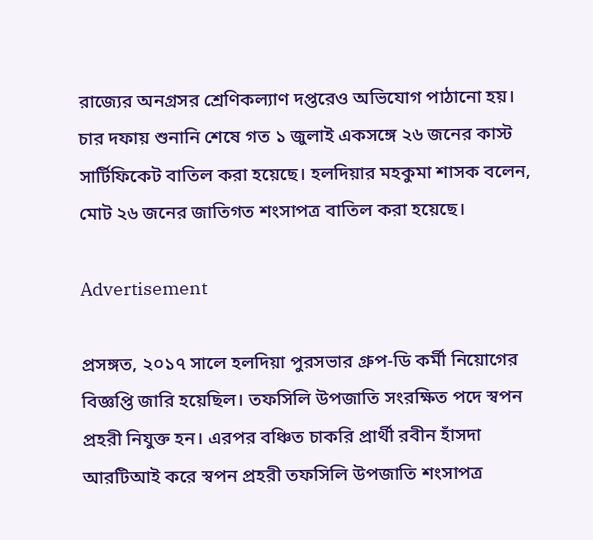রাজ্যের অনগ্রসর শ্রেণিকল্যাণ দপ্তরেও অভিযোগ পাঠানো হয়। চার দফায় শুনানি শেষে গত ১ জুলাই একসঙ্গে ২৬ জনের কাস্ট সার্টিফিকেট বাতিল করা হয়েছে। হলদিয়ার মহকুমা শাসক বলেন, মোট ২৬ জনের জাতিগত শংসাপত্র বাতিল করা হয়েছে।

Advertisement

প্রসঙ্গত, ২০১৭ সালে হলদিয়া পুরসভার গ্রুপ-ডি কর্মী নিয়োগের বিজ্ঞপ্তি জারি হয়েছিল। তফসিলি উপজাতি সংরক্ষিত পদে স্বপন প্রহরী নিযুক্ত হন। এরপর বঞ্চিত চাকরি প্রার্থী রবীন হাঁসদা আরটিআই করে স্বপন প্রহরী তফসিলি উপজাতি শংসাপত্র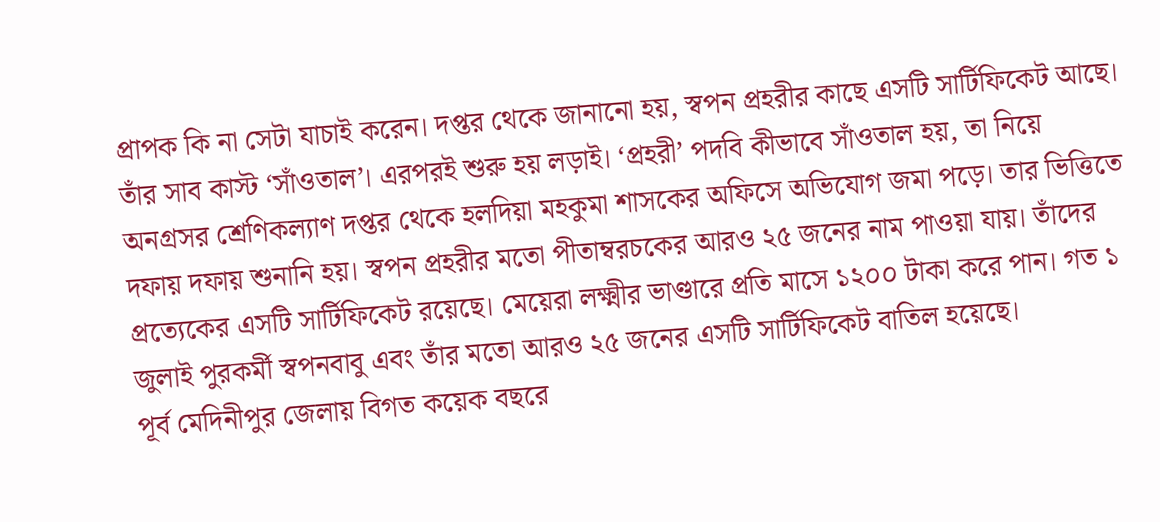প্রাপক কি না সেটা যাচাই করেন। দপ্তর থেকে জানানো হয়, স্বপন প্রহরীর কাছে এসটি সার্টিফিকেট আছে। তাঁর সাব কাস্ট ‘সাঁওতাল’। এরপরই শুরু হয় লড়াই। ‘প্রহরী’ পদবি কীভাবে সাঁওতাল হয়, তা নিয়ে অনগ্রসর শ্রেণিকল্যাণ দপ্তর থেকে হলদিয়া মহকুমা শাসকের অফিসে অভিযোগ জমা পড়ে। তার ভিত্তিতে দফায় দফায় শুনানি হয়। স্বপন প্রহরীর মতো পীতাম্বরচকের আরও ২৫ জনের নাম পাওয়া যায়। তাঁদের প্রত্যেকের এসটি সার্টিফিকেট রয়েছে। মেয়েরা লক্ষ্মীর ভাণ্ডারে প্রতি মাসে ১২০০ টাকা করে পান। গত ১ জুলাই পুরকর্মী স্বপনবাবু এবং তাঁর মতো আরও ২৫ জনের এসটি সার্টিফিকেট বাতিল হয়েছে।
পূর্ব মেদিনীপুর জেলায় বিগত কয়েক বছরে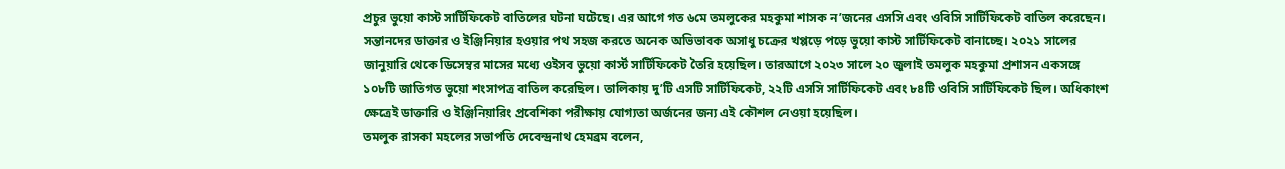প্রচুর ভুয়ো কাস্ট সার্টিফিকেট বাতিলের ঘটনা ঘটেছে। এর আগে গত ৬মে তমলুকের মহকুমা শাসক ন’জনের এসসি এবং ওবিসি সার্টিফিকেট বাতিল করেছেন। সন্তানদের ডাক্তার ও ইঞ্জিনিয়ার হওয়ার পথ সহজ করতে অনেক অভিভাবক অসাধু চক্রের খপ্পড়ে পড়ে ভুয়ো কাস্ট সার্টিফিকেট বানাচ্ছে। ২০২১ সালের জানুয়ারি থেকে ডিসেম্বর মাসের মধ্যে ওইসব ভুয়ো কার্স্ট সার্টিফিকেট তৈরি হয়েছিল। তারআগে ২০২৩ সালে ২০ জুলাই তমলুক মহকুমা প্রশাসন একসঙ্গে ১০৮টি জাতিগত ভুয়ো শংসাপত্র বাতিল করেছিল। তালিকায় দু’টি এসটি সার্টিফিকেট, ২২টি এসসি সার্টিফিকেট এবং ৮৪টি ওবিসি সার্টিফিকেট ছিল। অধিকাংশ ক্ষেত্রেই ডাক্তারি ও ইঞ্জিনিয়ারিং প্রবেশিকা পরীক্ষায় যোগ্যতা অর্জনের জন্য এই কৌশল নেওয়া হয়েছিল।
তমলুক রাসকা মহলের সভাপতি দেবেন্দ্রনাথ হেমব্রম বলেন,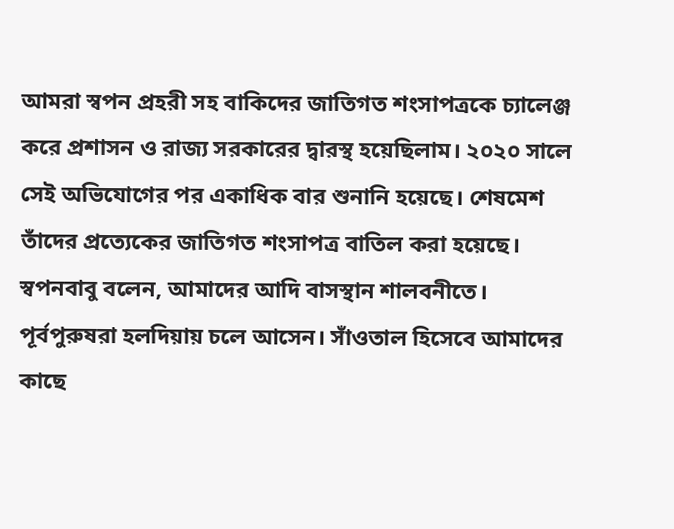আমরা স্বপন প্রহরী সহ বাকিদের জাতিগত শংসাপত্রকে চ্যালেঞ্জ করে প্রশাসন ও রাজ্য সরকারের দ্বারস্থ হয়েছিলাম। ২০২০ সালে সেই অভিযোগের পর একাধিক বার শুনানি হয়েছে। শেষমেশ তাঁদের প্রত্যেকের জাতিগত শংসাপত্র বাতিল করা হয়েছে।
স্বপনবাবু বলেন, আমাদের আদি বাসস্থান শালবনীতে। পূর্বপুরুষরা হলদিয়ায় চলে আসেন। সাঁওতাল হিসেবে আমাদের কাছে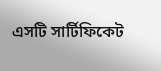এসটি সার্টিফিকেট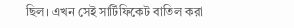ছিল। এখন সেই সার্টিফিকেট বাতিল করা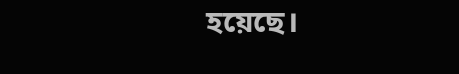হয়েছে।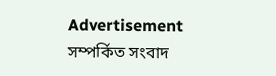Advertisement
সম্পর্কিত সংবাদ